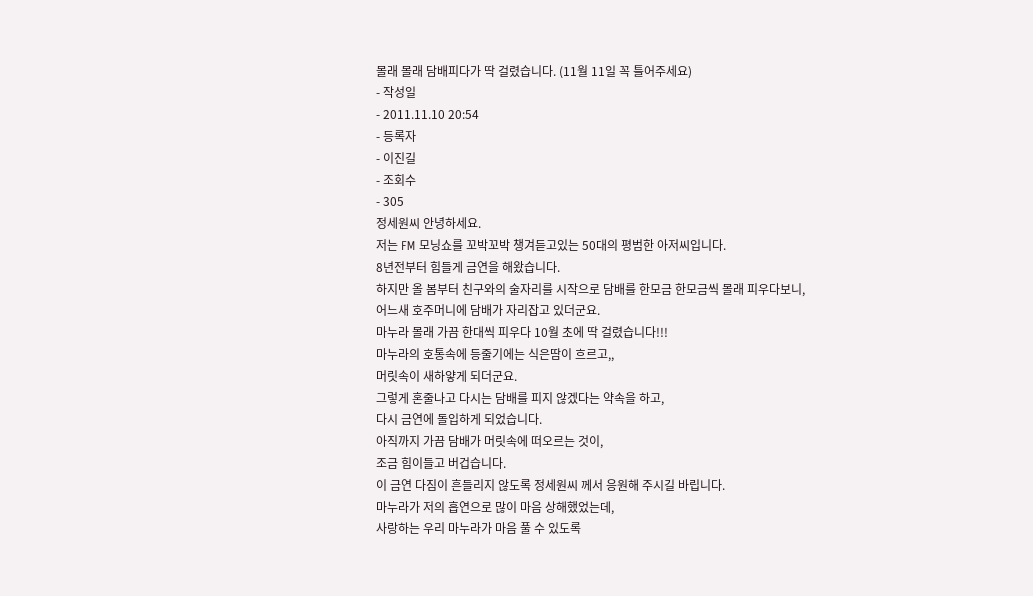몰래 몰래 담배피다가 딱 걸렸습니다. (11월 11일 꼭 틀어주세요)
- 작성일
- 2011.11.10 20:54
- 등록자
- 이진길
- 조회수
- 305
정세원씨 안녕하세요.
저는 FM 모닝쇼를 꼬박꼬박 챙겨듣고있는 50대의 평범한 아저씨입니다.
8년전부터 힘들게 금연을 해왔습니다.
하지만 올 봄부터 친구와의 술자리를 시작으로 담배를 한모금 한모금씩 몰래 피우다보니,
어느새 호주머니에 담배가 자리잡고 있더군요.
마누라 몰래 가끔 한대씩 피우다 10월 초에 딱 걸렸습니다!!!
마누라의 호통속에 등줄기에는 식은땀이 흐르고,,
머릿속이 새하얗게 되더군요.
그렇게 혼줄나고 다시는 담배를 피지 않겠다는 약속을 하고,
다시 금연에 돌입하게 되었습니다.
아직까지 가끔 담배가 머릿속에 떠오르는 것이,
조금 힘이들고 버겁습니다.
이 금연 다짐이 흔들리지 않도록 정세원씨 께서 응원해 주시길 바립니다.
마누라가 저의 흡연으로 많이 마음 상해했었는데,
사랑하는 우리 마누라가 마음 풀 수 있도록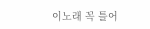이노래 꼭 틀어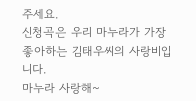주세요.
신청곡은 우리 마누라가 가장 좋아하는 김태우씨의 사랑비입니다.
마누라 사랑해~